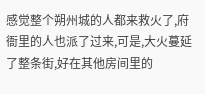感觉整个朔州城的人都来救火了,府衙里的人也派了过来,可是,大火蔓延了整条街,好在其他房间里的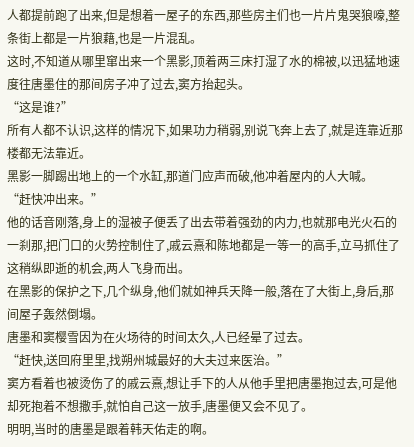人都提前跑了出来,但是想着一屋子的东西,那些房主们也一片片鬼哭狼嚎,整条街上都是一片狼藉,也是一片混乱。
这时,不知道从哪里窜出来一个黑影,顶着两三床打湿了水的棉被,以迅猛地速度往唐墨住的那间房子冲了过去,窦方抬起头。
“这是谁?”
所有人都不认识,这样的情况下,如果功力稍弱,别说飞奔上去了,就是连靠近那楼都无法靠近。
黑影一脚踢出地上的一个水缸,那道门应声而破,他冲着屋内的人大喊。
“赶快冲出来。”
他的话音刚落,身上的湿被子便丢了出去带着强劲的内力,也就那电光火石的一刹那,把门口的火势控制住了,戚云熹和陈地都是一等一的高手,立马抓住了这稍纵即逝的机会,两人飞身而出。
在黑影的保护之下,几个纵身,他们就如神兵天降一般,落在了大街上,身后,那间屋子轰然倒塌。
唐墨和窦樱雪因为在火场待的时间太久,人已经晕了过去。
“赶快,送回府里里,找朔州城最好的大夫过来医治。”
窦方看着也被烫伤了的戚云熹,想让手下的人从他手里把唐墨抱过去,可是他却死抱着不想撒手,就怕自己这一放手,唐墨便又会不见了。
明明,当时的唐墨是跟着韩天佑走的啊。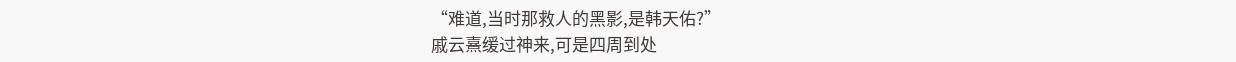“难道,当时那救人的黑影,是韩天佑?”
戚云熹缓过神来,可是四周到处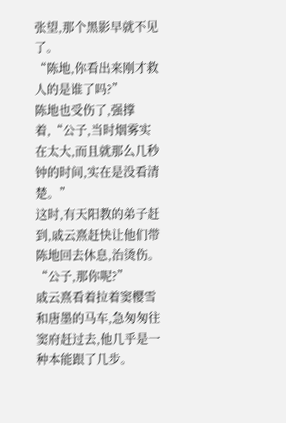张望,那个黑影早就不见了。
“陈地,你看出来刚才救人的是谁了吗?”
陈地也受伤了,强撑着,“公子,当时烟雾实在太大,而且就那么几秒钟的时间,实在是没看清楚。”
这时,有天阳教的弟子赶到,戚云熹赶快让他们带陈地回去休息,治烫伤。
“公子,那你呢?”
戚云熹看着拉着窦樱雪和唐墨的马车,急匆匆往窦府赶过去,他几乎是一种本能跟了几步。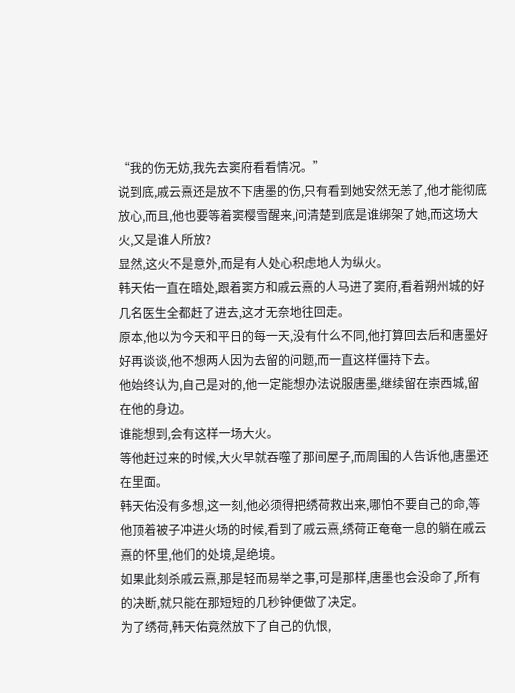“我的伤无妨,我先去窦府看看情况。”
说到底,戚云熹还是放不下唐墨的伤,只有看到她安然无恙了,他才能彻底放心,而且,他也要等着窦樱雪醒来,问清楚到底是谁绑架了她,而这场大火,又是谁人所放?
显然,这火不是意外,而是有人处心积虑地人为纵火。
韩天佑一直在暗处,跟着窦方和戚云熹的人马进了窦府,看着朔州城的好几名医生全都赶了进去,这才无奈地往回走。
原本,他以为今天和平日的每一天,没有什么不同,他打算回去后和唐墨好好再谈谈,他不想两人因为去留的问题,而一直这样僵持下去。
他始终认为,自己是对的,他一定能想办法说服唐墨,继续留在崇西城,留在他的身边。
谁能想到,会有这样一场大火。
等他赶过来的时候,大火早就吞噬了那间屋子,而周围的人告诉他,唐墨还在里面。
韩天佑没有多想,这一刻,他必须得把绣荷救出来,哪怕不要自己的命,等他顶着被子冲进火场的时候,看到了戚云熹,绣荷正奄奄一息的躺在戚云熹的怀里,他们的处境,是绝境。
如果此刻杀戚云熹,那是轻而易举之事,可是那样,唐墨也会没命了,所有的决断,就只能在那短短的几秒钟便做了决定。
为了绣荷,韩天佑竟然放下了自己的仇恨,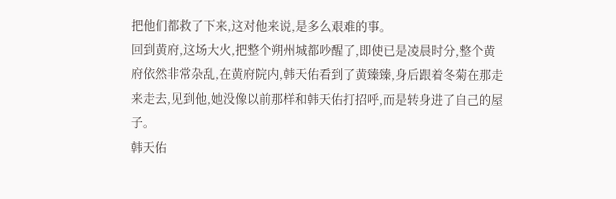把他们都救了下来,这对他来说,是多么艰难的事。
回到黄府,这场大火,把整个朔州城都吵醒了,即使已是凌晨时分,整个黄府依然非常杂乱,在黄府院内,韩天佑看到了黄臻臻,身后跟着冬菊在那走来走去,见到他,她没像以前那样和韩天佑打招呼,而是转身进了自己的屋子。
韩天佑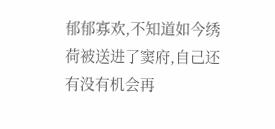郁郁寡欢,不知道如今绣荷被送进了窦府,自己还有没有机会再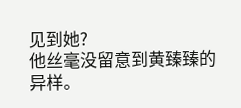见到她?
他丝毫没留意到黄臻臻的异样。